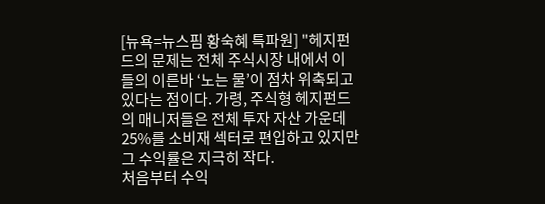[뉴욕=뉴스핌 황숙혜 특파원] "헤지펀드의 문제는 전체 주식시장 내에서 이들의 이른바 ‘노는 물’이 점차 위축되고 있다는 점이다. 가령, 주식형 헤지펀드의 매니저들은 전체 투자 자산 가운데 25%를 소비재 섹터로 편입하고 있지만 그 수익률은 지극히 작다.
처음부터 수익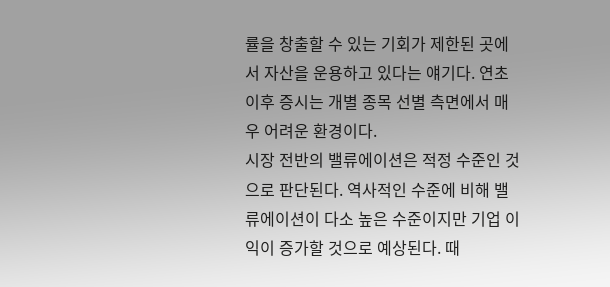률을 창출할 수 있는 기회가 제한된 곳에서 자산을 운용하고 있다는 얘기다. 연초 이후 증시는 개별 종목 선별 측면에서 매우 어려운 환경이다.
시장 전반의 밸류에이션은 적정 수준인 것으로 판단된다. 역사적인 수준에 비해 밸류에이션이 다소 높은 수준이지만 기업 이익이 증가할 것으로 예상된다. 때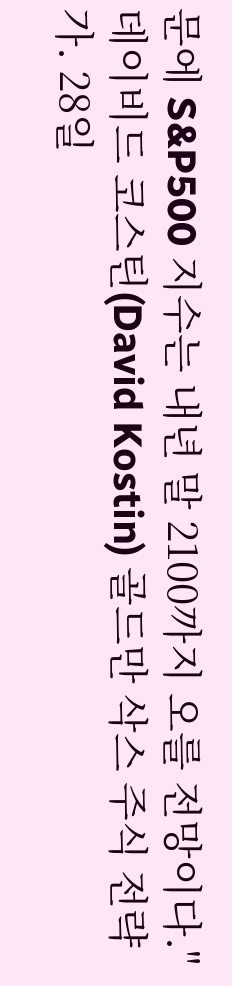문에 S&P500 지수는 내년 말 2100까지 오를 전망이다."
데이비드 코스틴(David Kostin) 골드만 삭스 주식 전략가. 28일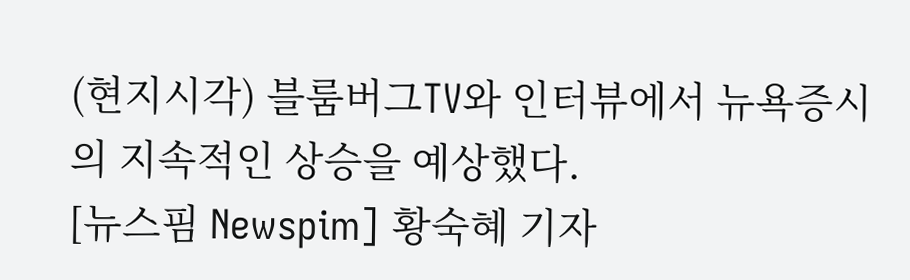(현지시각) 블룸버그TV와 인터뷰에서 뉴욕증시의 지속적인 상승을 예상했다.
[뉴스핌 Newspim] 황숙혜 기자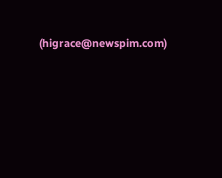(higrace@newspim.com)